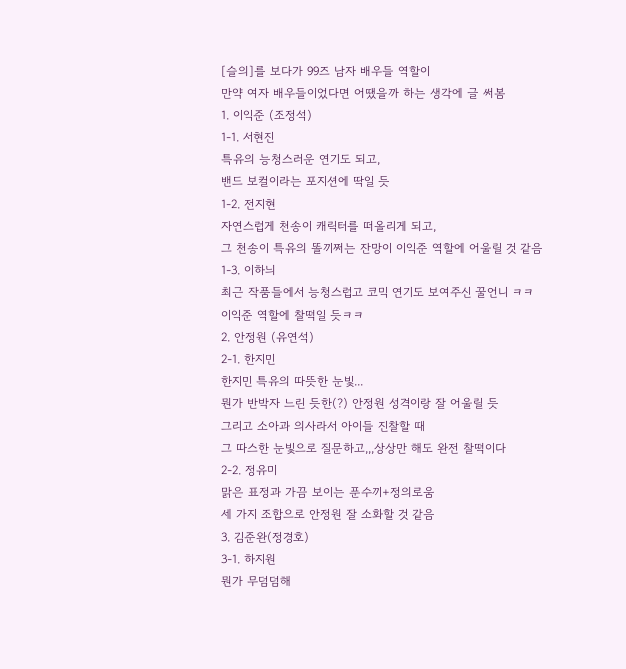[슬의]를 보다가 99즈 남자 배우들 역할이
만약 여자 배우들이었다면 어땠을까 하는 생각에 글 써봄
1. 이익준 (조정석)
1-1. 서현진
특유의 능청스러운 연기도 되고,
밴드 보컬이라는 포지션에 딱일 듯
1-2. 전지현
자연스럽게 천송이 캐릭터를 떠올리게 되고,
그 천송이 특유의 똘끼쩌는 잔망이 이익준 역할에 어울릴 것 같음
1-3. 이하늬
최근 작품들에서 능청스럽고 코믹 연기도 보여주신 꿀언니 ㅋㅋ
이익준 역할에 찰떡일 듯ㅋㅋ
2. 안정원 (유연석)
2-1. 한지민
한지민 특유의 따뜻한 눈빛...
뭔가 반박자 느린 듯한(?) 안정원 성격이랑 잘 어울릴 듯
그리고 소아과 의사라서 아이들 진찰할 때
그 따스한 눈빛으로 질문하고,,,상상만 해도 완전 찰떡이다
2-2. 정유미
맑은 표정과 가끔 보이는 푼수끼+정의로움
세 가지 조합으로 안정원 잘 소화할 것 같음
3. 김준완(정경호)
3-1. 하지원
뭔가 무덤덤해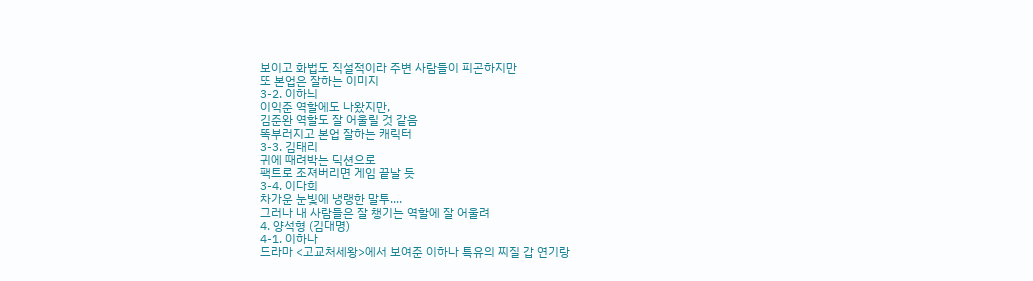보이고 화법도 직설적이라 주변 사람들이 피곤하지만
또 본업은 잘하는 이미지
3-2. 이하늬
이익준 역할에도 나왔지만,
김준완 역할도 잘 어울릴 것 같음
똑부러지고 본업 잘하는 캐릭터
3-3. 김태리
귀에 때려박는 딕션으로
팩트로 조져버리면 게임 끝날 듯
3-4. 이다희
차가운 눈빛에 냉랭한 말투....
그러나 내 사람들은 잘 챙기는 역할에 잘 어울려
4. 양석형 (김대명)
4-1. 이하나
드라마 <고교처세왕>에서 보여준 이하나 특유의 찌질 갑 연기랑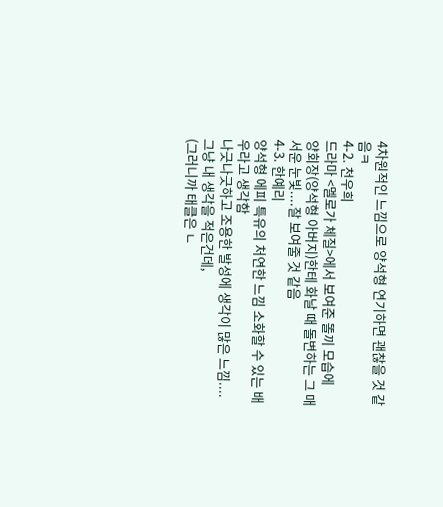4차원적인 느낌으로 양석형 연기하면 괜찮을 것 같음ㅋ
4-2. 천우희
드라마 <멜로가 체질>에서 보여준 똘끼 모습에
양회장(양석형 아버지)한테 화날 때 돌변하는 그 매서운 눈빛....잘 보여줄 것 같음
4-3. 한예리
양석형 에피 특유의 처연한 느낌 소화할 수 있는 배우라고 생각함
나긋나긋하고 조용한 발성에 생각이 많은 느낌....
그냥 내 생각을 적은건데,
(그러니까 태클은 ㄴ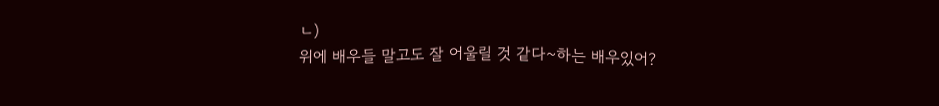ㄴ)
위에 배우들 말고도 잘 어울릴 것 같다~하는 배우있어?